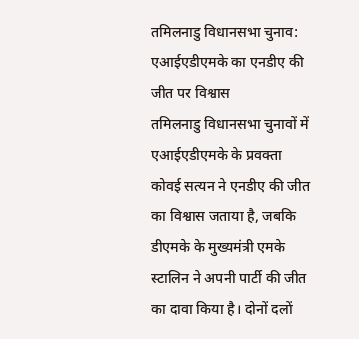तमिलनाडु विधानसभा चुनाव: एआईएडीएमके का एनडीए की जीत पर विश्वास
तमिलनाडु विधानसभा चुनावों में एआईएडीएमके के प्रवक्ता कोवई सत्यन ने एनडीए की जीत का विश्वास जताया है, जबकि डीएमके के मुख्यमंत्री एमके स्टालिन ने अपनी पार्टी की जीत का दावा किया है। दोनों दलों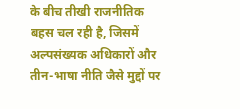के बीच तीखी राजनीतिक बहस चल रही है, जिसमें अल्पसंख्यक अधिकारों और तीन-भाषा नीति जैसे मुद्दों पर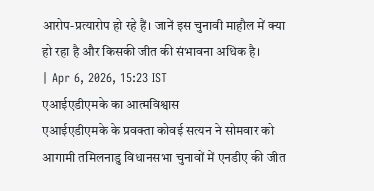आरोप-प्रत्यारोप हो रहे हैं। जानें इस चुनावी माहौल में क्या हो रहा है और किसकी जीत की संभावना अधिक है।
| Apr 6, 2026, 15:23 IST
एआईएडीएमके का आत्मविश्वास
एआईएडीएमके के प्रवक्ता कोवई सत्यन ने सोमवार को आगामी तमिलनाडु विधानसभा चुनावों में एनडीए की जीत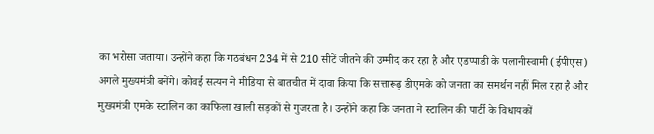का भरोसा जताया। उन्होंने कहा कि गठबंधन 234 में से 210 सीटें जीतने की उम्मीद कर रहा है और एडप्पाडी के पलानीस्वामी (ईपीएस) अगले मुख्यमंत्री बनेंगे। कोवई सत्यन ने मीडिया से बातचीत में दावा किया कि सत्तारूढ़ डीएमके को जनता का समर्थन नहीं मिल रहा है और मुख्यमंत्री एमके स्टालिन का काफिला खाली सड़कों से गुजरता है। उन्होंने कहा कि जनता ने स्टालिन की पार्टी के विधायकों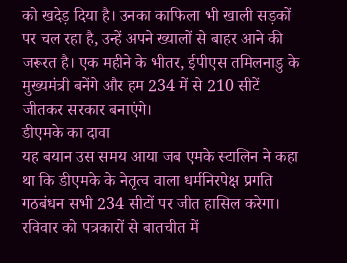को खदेड़ दिया है। उनका काफिला भी खाली सड़कों पर चल रहा है, उन्हें अपने ख्यालों से बाहर आने की जरूरत है। एक महीने के भीतर, ईपीएस तमिलनाडु के मुख्यमंत्री बनेंगे और हम 234 में से 210 सीटें जीतकर सरकार बनाएंगे।
डीएमके का दावा
यह बयान उस समय आया जब एमके स्टालिन ने कहा था कि डीएमके के नेतृत्व वाला धर्मनिरपेक्ष प्रगति गठबंधन सभी 234 सीटों पर जीत हासिल करेगा। रविवार को पत्रकारों से बातचीत में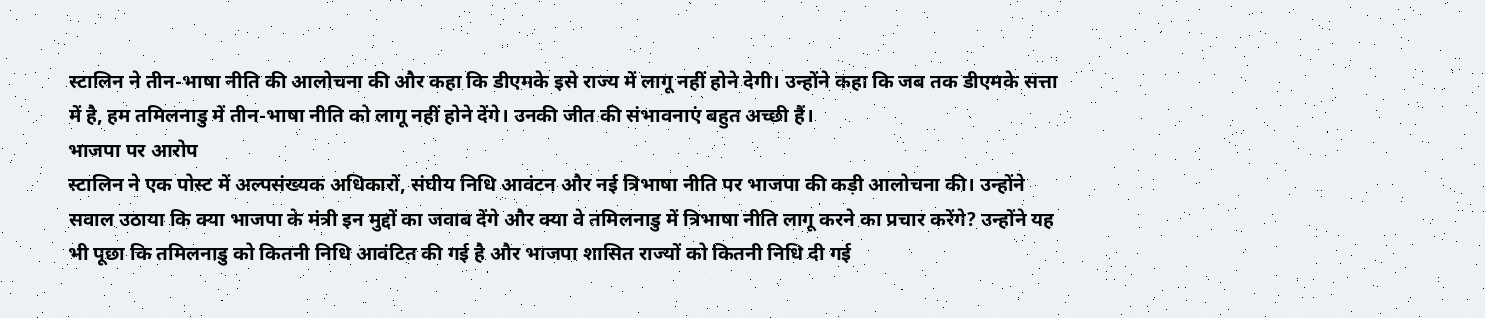स्टालिन ने तीन-भाषा नीति की आलोचना की और कहा कि डीएमके इसे राज्य में लागू नहीं होने देगी। उन्होंने कहा कि जब तक डीएमके सत्ता में है, हम तमिलनाडु में तीन-भाषा नीति को लागू नहीं होने देंगे। उनकी जीत की संभावनाएं बहुत अच्छी हैं।
भाजपा पर आरोप
स्टालिन ने एक पोस्ट में अल्पसंख्यक अधिकारों, संघीय निधि आवंटन और नई त्रिभाषा नीति पर भाजपा की कड़ी आलोचना की। उन्होंने सवाल उठाया कि क्या भाजपा के मंत्री इन मुद्दों का जवाब देंगे और क्या वे तमिलनाडु में त्रिभाषा नीति लागू करने का प्रचार करेंगे? उन्होंने यह भी पूछा कि तमिलनाडु को कितनी निधि आवंटित की गई है और भाजपा शासित राज्यों को कितनी निधि दी गई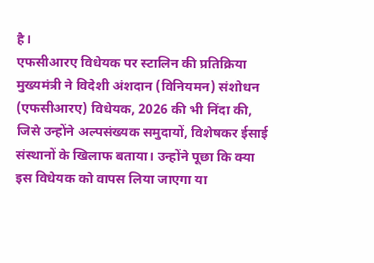है।
एफसीआरए विधेयक पर स्टालिन की प्रतिक्रिया
मुख्यमंत्री ने विदेशी अंशदान (विनियमन) संशोधन (एफसीआरए) विधेयक, 2026 की भी निंदा की, जिसे उन्होंने अल्पसंख्यक समुदायों, विशेषकर ईसाई संस्थानों के खिलाफ बताया। उन्होंने पूछा कि क्या इस विधेयक को वापस लिया जाएगा या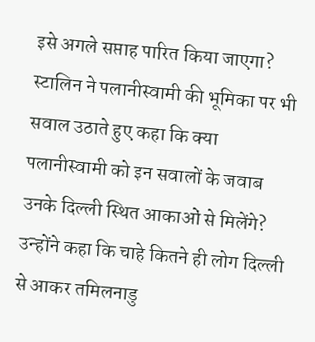इसे अगले सप्ताह पारित किया जाएगा? स्टालिन ने पलानीस्वामी की भूमिका पर भी सवाल उठाते हुए कहा कि क्या पलानीस्वामी को इन सवालों के जवाब उनके दिल्ली स्थित आकाओं से मिलेंगे? उन्होंने कहा कि चाहे कितने ही लोग दिल्ली से आकर तमिलनाडु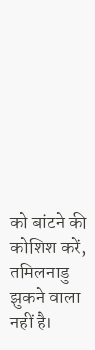को बांटने की कोशिश करें, तमिलनाडु झुकने वाला नहीं है।